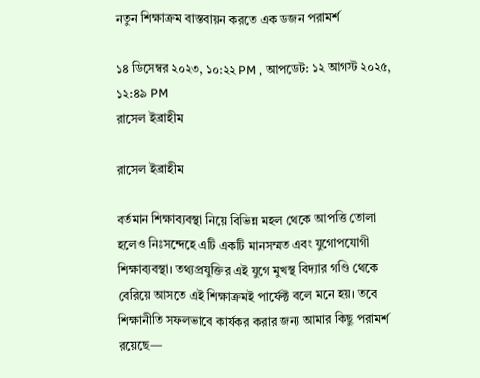নতুন শিক্ষাক্রম বাস্তবায়ন করতে এক ডজন পরামর্শ

১৪ ডিসেম্বর ২০২৩, ১০:২২ PM , আপডেট: ১২ আগস্ট ২০২৫, ১২:৪৯ PM
রাসেল ইব্রাহীম

রাসেল ইব্রাহীম

বর্তমান শিক্ষাব্যবস্থা নিয়ে বিভিন্ন মহল থেকে আপত্তি তোলা হলেও নিঃসন্দেহে এটি একটি মানসম্মত এবং যুগোপযোগী শিক্ষাব্যবস্থা। তথ্যপ্রযুক্তির এই যুগে মুখস্থ বিদ্যার গণ্ডি থেকে বেরিয়ে আসতে এই শিক্ষাক্রমই পার্ফেক্ট বলে মনে হয়। তবে শিক্ষানীতি সফলভাবে কার্যকর করার জন্য আমার কিছু পরামর্শ রয়েছে—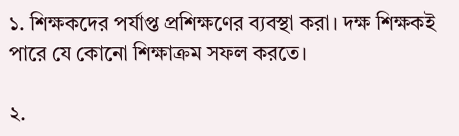১. শিক্ষকদের পর্যাপ্ত প্রশিক্ষণের ব্যবস্থা করা। দক্ষ শিক্ষকই পারে যে কোনো শিক্ষাক্রম সফল করতে।

২.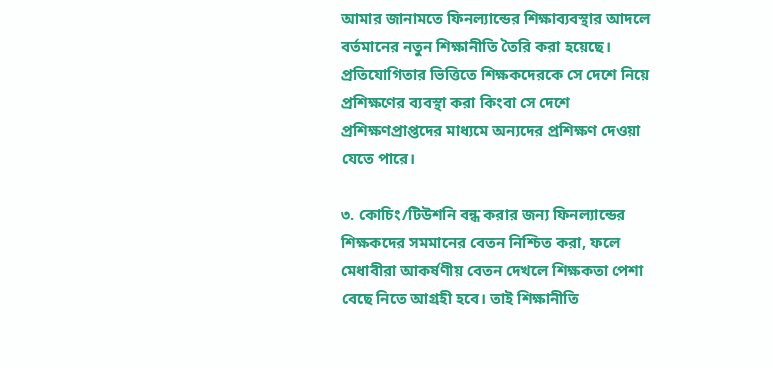আমার জানামতে ফিনল্যান্ডের শিক্ষাব্যবস্থার আদলে বর্তমানের নতুন শিক্ষানীতি তৈরি করা হয়েছে। প্রতিযোগিতার ভিত্তিতে শিক্ষকদেরকে সে দেশে নিয়ে প্রশিক্ষণের ব্যবস্থা করা কিংবা সে দেশে প্রশিক্ষণপ্রাপ্তদের মাধ্যমে অন্যদের প্রশিক্ষণ দেওয়া যেতে পারে।

৩. কোচিং/টিউশনি বন্ধ করার জন্য ফিনল্যান্ডের শিক্ষকদের সমমানের বেতন নিশ্চিত করা, ফলে মেধাবীরা আকর্ষণীয় বেতন দেখলে শিক্ষকতা পেশা বেছে নিতে আগ্রহী হবে। তাই শিক্ষানীতি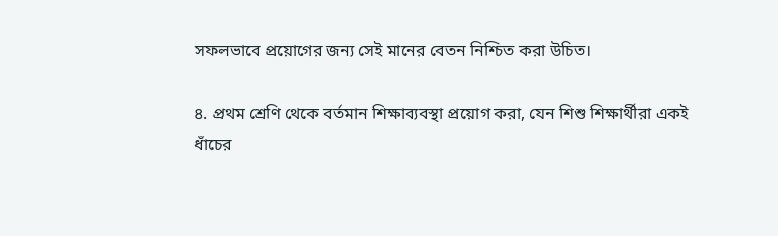সফলভাবে প্রয়োগের জন্য সেই মানের বেতন নিশ্চিত করা উচিত।

৪. প্রথম শ্রেণি থেকে বর্তমান শিক্ষাব্যবস্থা প্রয়োগ করা, যেন শিশু শিক্ষার্থীরা একই ধাঁচের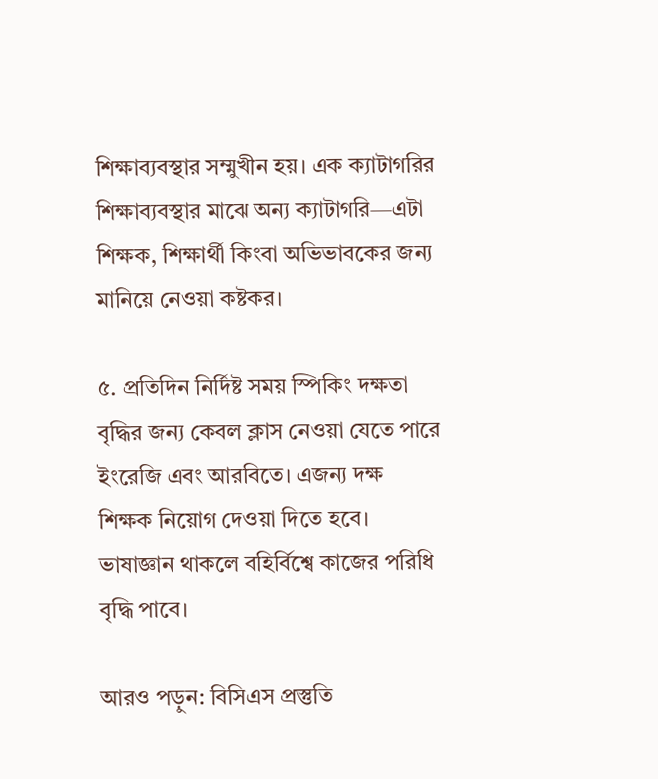শিক্ষাব্যবস্থার সম্মুখীন হয়। এক ক্যাটাগরির শিক্ষাব্যবস্থার মাঝে অন্য ক্যাটাগরি—এটা শিক্ষক, শিক্ষার্থী কিংবা অভিভাবকের জন্য মানিয়ে নেওয়া কষ্টকর।

৫. প্রতিদিন নির্দিষ্ট সময় স্পিকিং দক্ষতা বৃদ্ধির জন্য কেবল ক্লাস নেওয়া যেতে পারে ইংরেজি এবং আরবিতে। এজন্য দক্ষ শিক্ষক নিয়োগ দেওয়া দিতে হবে। ভাষাজ্ঞান থাকলে বহির্বিশ্বে কাজের পরিধি বৃদ্ধি পাবে।

আরও পড়ুন: বিসিএস প্রস্তুতি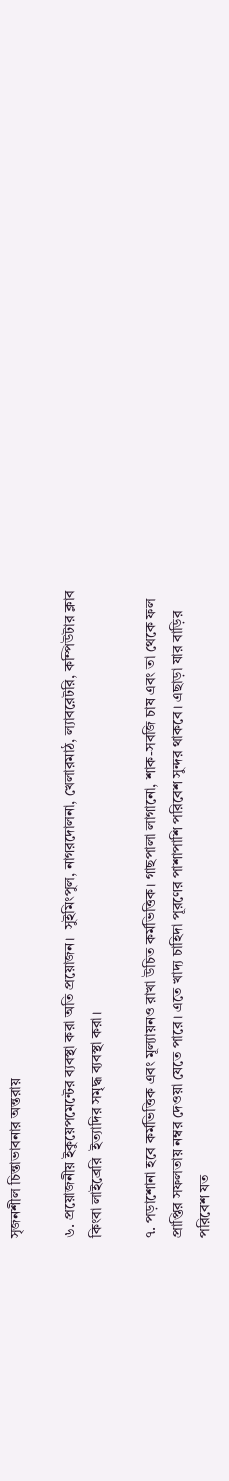সৃজনশীল চিন্তাভাবনার অন্তরায়

৬. প্রয়োজনীয় ইকুয়েপমেন্টের ব্যবস্থা করা অতি প্রয়োজন।  সুইমিংপুল, নাগরদোলনা, খেলারমাঠ, ল্যাবরেটরি, কম্পিউটার ক্লাব কিংবা লাইব্রেরি  ইত্যাদির সমৃদ্ধ ব্যবস্থা করা।

৭. পড়াশোনা হবে কর্মভিত্তিক এবং মূল্যায়নও রাখা উচিত কর্মভিত্তিক। গাছপালা লাগানো, শাক-সবজি চাষ এবং তা থেকে ফল প্রাপ্তির সফলতায় নম্বর দেওয়া যেতে পারে। এতে খাদ্য চাহিদা পূরণের পাশাপাশি পরিবেশ সুন্দর থাকবে। এছাড়া যার বাড়ির পরিবেশ যত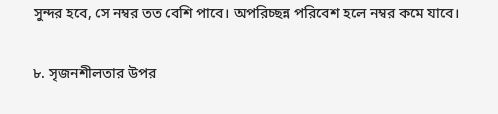সুন্দর হবে, সে নম্বর তত বেশি পাবে। অপরিচ্ছন্ন পরিবেশ হলে নম্বর কমে যাবে।

৮. সৃজনশীলতার উপর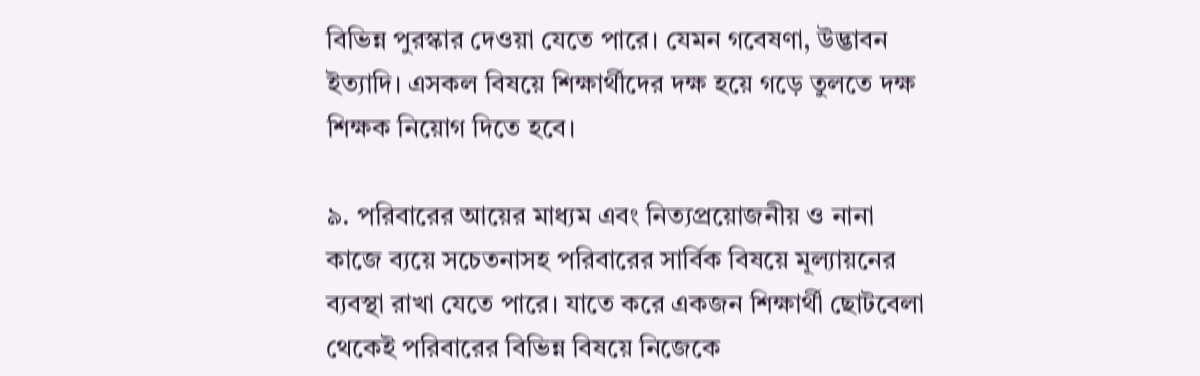বিভিন্ন পুরস্কার দেওয়া যেতে পারে। যেমন গবেষণা, উদ্ভাবন ইত্যাদি। এসকল বিষয়ে শিক্ষার্থীদের দক্ষ হয়ে গড়ে তুলতে ‍দক্ষ শিক্ষক নিয়োগ দিতে হবে।

৯. পরিবারের আয়ের মাধ্যম এবং নিত্যপ্রয়োজনীয় ও নানা কাজে ব্যয়ে সচেতনাসহ পরিবারের সার্বিক বিষয়ে মূল্যায়নের ব্যবস্থা রাখা যেতে পারে। যাতে করে একজন শিক্ষার্থী ছোটবেলা থেকেই পরিবারের বিভিন্ন বিষয়ে নিজেকে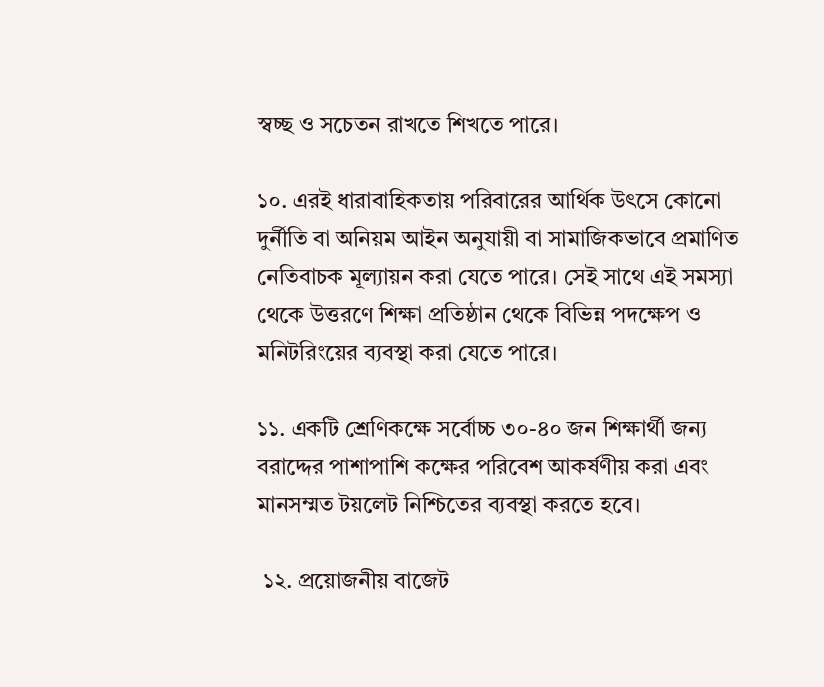স্বচ্ছ ও সচেতন রাখতে শিখতে পারে।

১০. এরই ধারাবাহিকতায় পরিবারের আর্থিক উৎসে কোনো দুর্নীতি বা অনিয়ম আইন অনুযায়ী বা সামাজিকভাবে প্রমাণিত নেতিবাচক মূল্যায়ন করা যেতে পারে। সেই সাথে এই সমস্যা থেকে উত্তরণে শিক্ষা প্রতিষ্ঠান থেকে বিভিন্ন পদক্ষেপ ও  মনিটরিংয়ের ব্যবস্থা করা যেতে পারে।

১১. একটি শ্রেণিকক্ষে সর্বোচ্চ ৩০-৪০ জন শিক্ষার্থী জন্য বরাদ্দের পাশাপাশি কক্ষের পরিবেশ আকর্ষণীয় করা এবং মানসম্মত টয়লেট নিশ্চিতের ব্যবস্থা করতে হবে।

 ১২. প্রয়োজনীয় বাজেট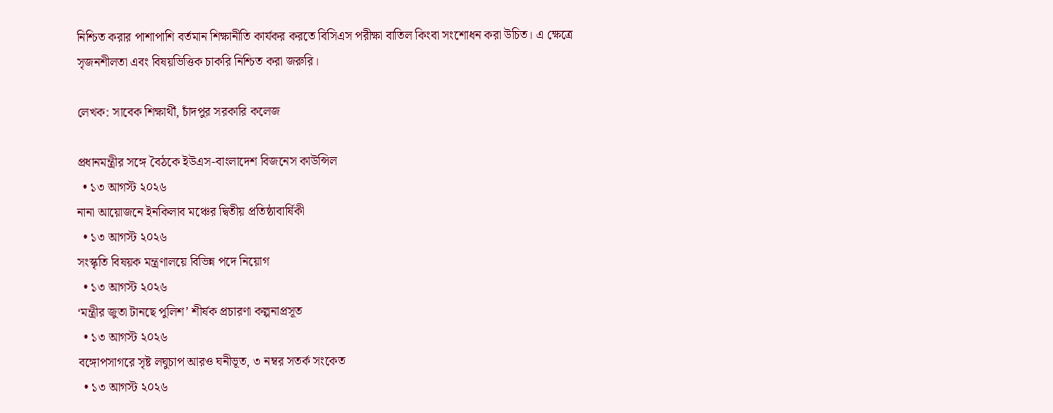নিশ্চিত করার পাশাপাশি বর্তমান শিক্ষানীতি কার্যকর করতে বিসিএস পরীক্ষা বাতিল কিংবা সংশোধন করা উচিত। এ ক্ষেত্রে সৃজনশীলতা এবং বিষয়ভিত্তিক চাকরি নিশ্চিত করা জরুরি।

লেখক: সাবেক শিক্ষার্থী, চাঁদপুর সরকারি কলেজ

প্রধানমন্ত্রীর সঙ্গে বৈঠকে ইউএস-বাংলাদেশ বিজনেস কাউন্সিল
  • ১৩ আগস্ট ২০২৬
নানা আয়োজনে ইনকিলাব মঞ্চের দ্বিতীয় প্রতিষ্ঠাবার্ষিকী
  • ১৩ আগস্ট ২০২৬
সংস্কৃতি বিষয়ক মন্ত্রণালয়ে বিভিন্ন পদে নিয়োগ
  • ১৩ আগস্ট ২০২৬
‘মন্ত্রীর জুতা টানছে পুলিশ’ শীর্ষক প্রচারণা কল্পনাপ্রসূত
  • ১৩ আগস্ট ২০২৬
বঙ্গোপসাগরে সৃষ্ট লঘুচাপ আরও ঘনীভূত, ৩ নম্বর সতর্ক সংকেত
  • ১৩ আগস্ট ২০২৬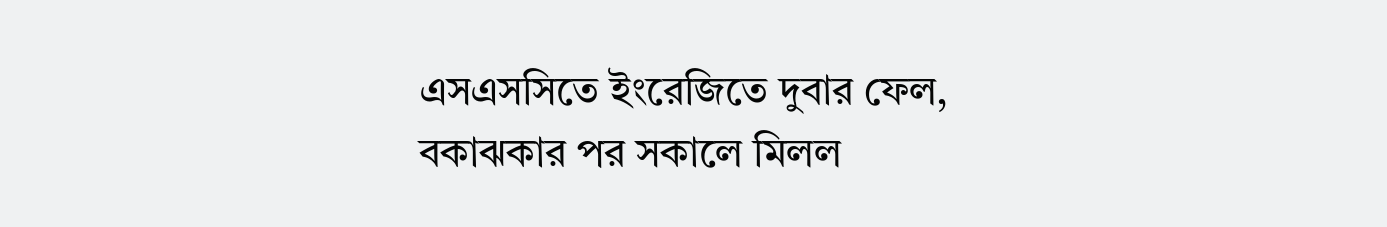এসএসসিতে ইংরেজিতে দুবার ফেল, বকাঝকার পর সকালে মিলল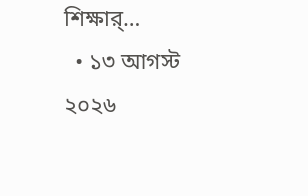শিক্ষার্…
  • ১৩ আগস্ট ২০২৬